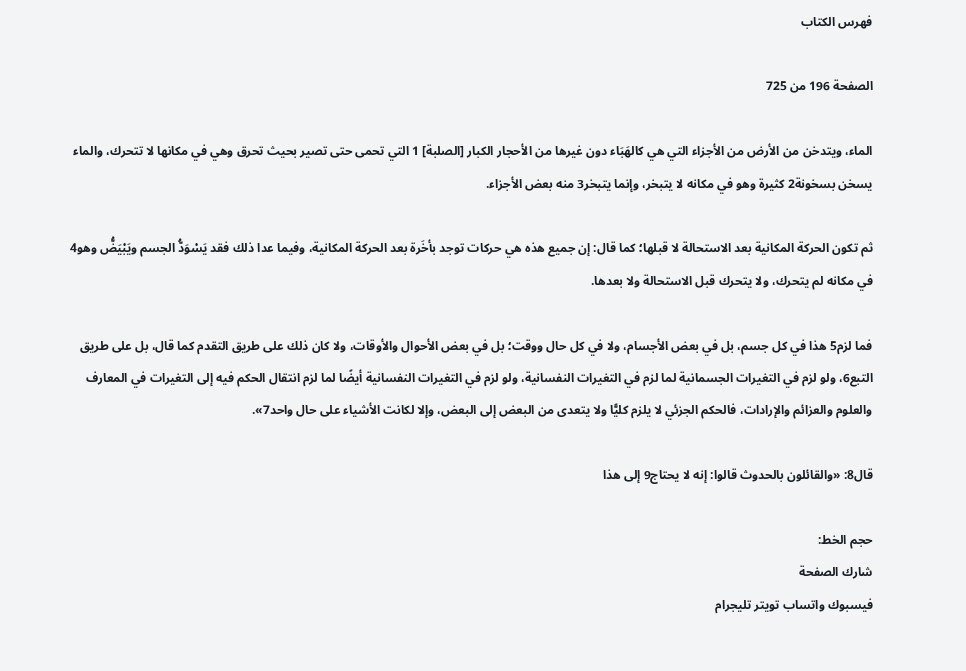فهرس الكتاب

الصفحة 196 من 725

الماء، ويتدخن من الأرض من الأجزاء التي هي كالهَبَاء دون غيرها من الأحجار الكبار [الصلبة] 1 التي تحمى حتى تصير بحيث تحرق وهي في مكانها لا تتحرك، والماء يسخن بسخونة2 كثيرة وهو في مكانه لا يتبخر، وإنما يتبخر3 منه بعض الأجزاء.

ثم تكون الحركة المكانية بعد الاستحالة لا قبلها؛ كما قال: إن جميع هذه هي حركات توجد بأخَرة بعد الحركة المكانية، وفيما عدا ذلك فقد يَسْوَدُّ الجسم ويَبْيَضُّ وهو4 في مكانه لم يتحرك، ولا يتحرك قبل الاستحالة ولا بعدها.

فما لزم5 هذا في كل جسم، بل في بعض الأجسام، ولا في كل حال ووقت؛ بل في بعض الأحوال والأوقات، ولا كان ذلك على طريق التقدم كما قال، بل على طريق التبع6، ولو لزم في التغيرات الجسمانية لما لزم في التغيرات النفسانية، ولو لزم في التغيرات النفسانية أيضًا لما لزم انتقال الحكم فيه إلى التغيرات في المعارف والعلوم والعزائم والإرادات، فالحكم الجزئي لا يلزم كليًّا ولا يتعدى من البعض إلى البعض، وإلا لكانت الأشياء على حال واحد7».

قال8: «والقائلون بالحدوث قالوا: إنه لا يحتاج9 إلى هذا

حجم الخط:
شارك الصفحة
فيسبوك واتساب تويتر تليجرام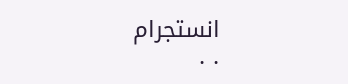انستجرام
. .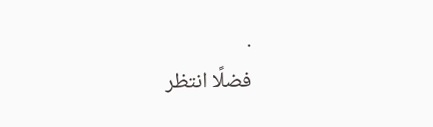.
فضلًا انتظر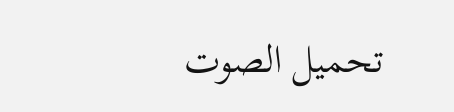تحميل الصوت